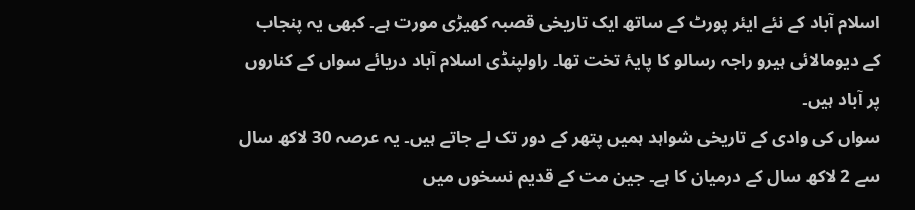اسلام آباد کے نئے ایئر پورٹ کے ساتھ ایک تاریخی قصبہ کھیڑی مورت ہے۔ کبھی یہ پنجاب کے دیومالائی ہیرو راجہ رسالو کا پایۂ تخت تھا۔ راولپنڈی اسلام آباد دریائے سواں کے کناروں پر آباد ہیں۔
سواں کی وادی کے تاریخی شواہد ہمیں پتھر کے دور تک لے جاتے ہیں۔ یہ عرصہ 30 لاکھ سال سے 2 لاکھ سال کے درمیان کا ہے۔ جین مت کے قدیم نسخوں میں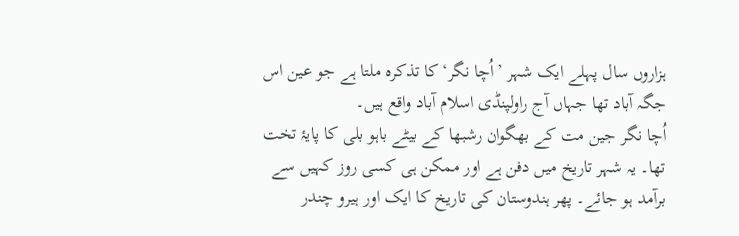ہزاروں سال پہلے ایک شہر ’اُچا نگر‘ کا تذکرہ ملتا ہے جو عین اس جگہ آباد تھا جہاں آج راولپنڈی اسلام آباد واقع ہیں۔
اُچا نگر جین مت کے بھگوان رشبھا کے بیٹے باہو بلی کا پایۂ تخت تھا۔ یہ شہر تاریخ میں دفن ہے اور ممکن ہی کسی روز کہیں سے برآمد ہو جائے۔ پھر ہندوستان کی تاریخ کا ایک اور ہیرو چندر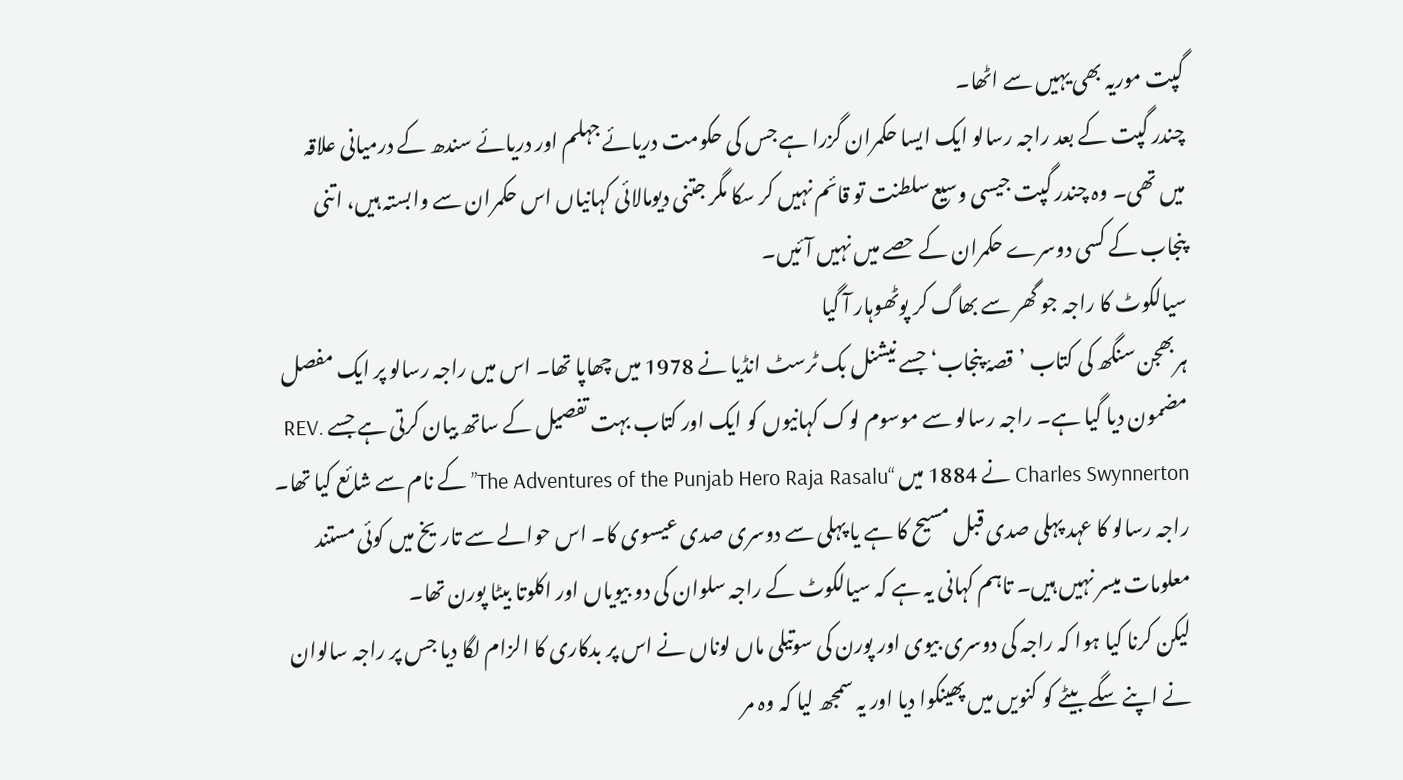گپت موریہ بھی یہیں سے اٹھا۔
چندر گپت کے بعد راجہ رسالو ایک ایسا حکمران گزرا ہے جس کی حکومت دریائے جہلم اور دریائے سندھ کے درمیانی علاقہ میں تھی۔ وہ چندر گپت جیسی وسیع سلطنت تو قائم نہیں کر سکا مگر جتنی دیومالائی کہانیاں اس حکمران سے وابستہ ہیں، اتنی پنجاب کے کسی دوسرے حکمران کے حصے میں نہیں آئیں۔
سیالکوٹ کا راجہ جو گھر سے بھاگ کر پوٹھوہار آ گیا
ہربھجن سنگھ کی کتاب ’قصۂ پنجاب‘ جسے نیشنل بک ٹرسٹ انڈیا نے 1978 میں چھاپا تھا۔ اس میں راجہ رسالو پر ایک مفصل مضمون دیا گیا ہے۔ راجہ رسالو سے موسوم لوک کہانیوں کو ایک اور کتاب بہت تفصیل کے ساتھ بیان کرتی ہے جسے REV. Charles Swynnerton نے 1884 میں “The Adventures of the Punjab Hero Raja Rasalu” کے نام سے شائع کیا تھا۔
راجہ رسالو کا عہد پہلی صدی قبل مسیح کا ہے یا پہلی سے دوسری صدی عیسوی کا۔ اس حوالے سے تاریخ میں کوئی مستند معلومات میسر نہیں ہیں۔ تاہم کہانی یہ ہے کہ سیالکوٹ کے راجہ سلوان کی دو بیویاں اور اکلوتا بیٹا پورن تھا۔
لیکن کرنا کیا ہوا کہ راجہ کی دوسری بیوی اور پورن کی سوتیلی ماں لوناں نے اس پر بدکاری کا الزام لگا دیا جس پر راجہ سالوان نے اپنے سگے بیٹے کو کنویں میں پھینکوا دیا اور یہ سمجھ لیا کہ وہ مر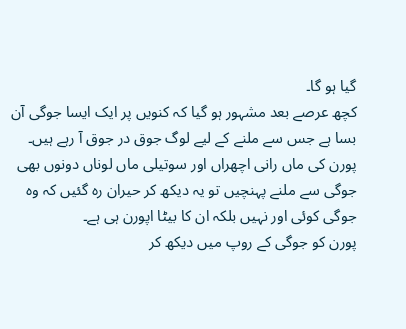گیا ہو گا۔
کچھ عرصے بعد مشہور ہو گیا کہ کنویں پر ایک ایسا جوگی آن بسا ہے جس سے ملنے کے لیے لوگ جوق در جوق آ رہے ہیں۔ پورن کی ماں رانی اچھراں اور سوتیلی ماں لوناں دونوں بھی جوگی سے ملنے پہنچیں تو یہ دیکھ کر حیران رہ گئیں کہ وہ جوگی کوئی اور نہیں بلکہ ان کا بیٹا اپورن ہی ہے۔
پورن کو جوگی کے روپ میں دیکھ کر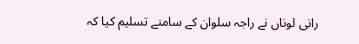رانی لوناں نے راجہ سلوان کے سامنے تسلیم کیا کہ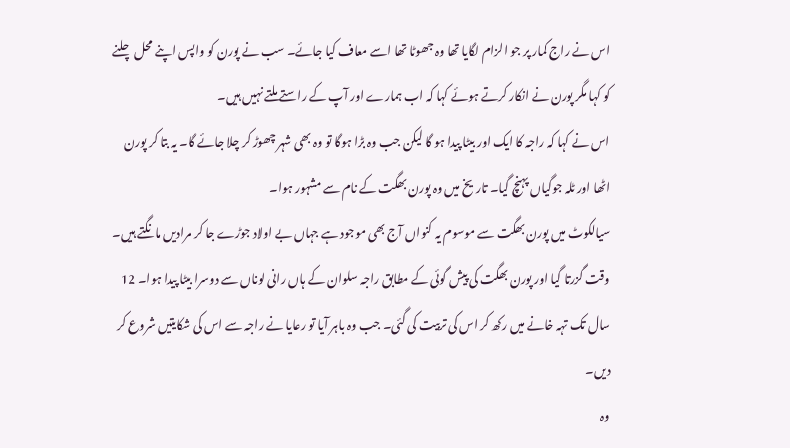اس نے راج کمار پر جو الزام لگایا تھا وہ جھوٹا تھا اسے معاف کیا جائے۔ سب نے پورن کو واپس اپنے محل چلنے کو کہا مگر پورن نے انکار کرتے ہوئے کہا کہ اب ہمارے اور آپ کے راستے ملتے نہیں ہیں۔
اس نے کہا کہ راجہ کا ایک اور بیٹا پیدا ہو گا لیکن جب وہ بڑا ہوگا تو وہ بھی شہر چھوڑ کر چلا جائے گا۔ یہ بتا کر پورن اٹھا اور ٹلہ جوگیاں پہنچ گیا۔ تاریخ میں وہ پورن بھگت کے نام سے مشہور ہوا۔
سیالکوٹ میں پورن بھگت سے موسوم یہ کنواں آج بھی موجود ہے جہاں بے اولاد جوڑے جا کر مرادیں مانگتے ہیں۔ وقت گزرتا گیا اور پورن بھگت کی پیش گوئی کے مطابق راجہ سلوان کے ہاں رانی لوناں سے دوسرا بیٹا پیدا ہوا۔ 12 سال تک تہہ خانے میں رکھ کر اس کی تربیت کی گئی۔ جب وہ باہر آیا تو رعایا نے راجہ سے اس کی شکایتیں شروع کر دیں۔
وہ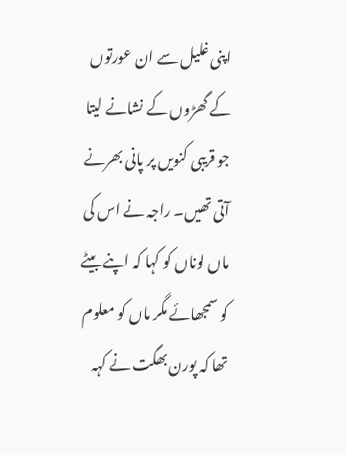اپنی غلیل سے ان عورتوں کے گھڑوں کے نشانے لیتا جو قریبی کنویں پر پانی بھرنے آتی تھیں۔ راجہ نے اس کی ماں لوناں کو کہا کہ اپنے بیٹے کو سمجھائے مگر ماں کو معلوم تھا کہ پورن بھگت نے کہہ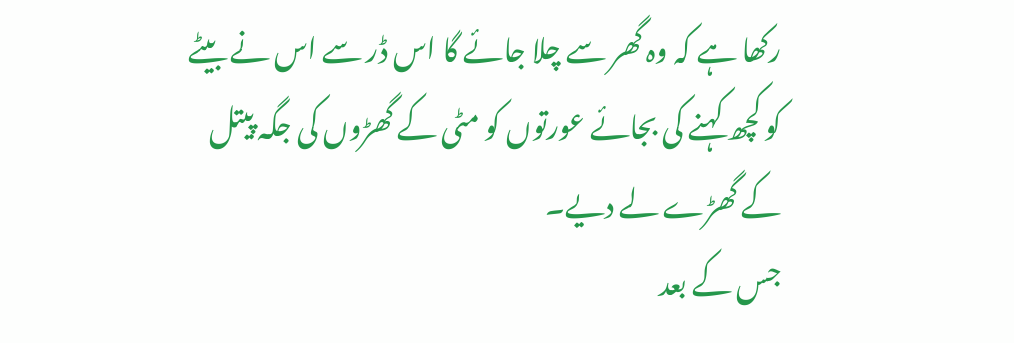رکھا ہے کہ وہ گھر سے چلا جائے گا اس ڈر سے اس نے بیٹے کو کچھ کہنے کی بجائے عورتوں کو مٹی کے گھڑوں کی جگہ پیتل کے گھڑے لے دیے۔
جس کے بعد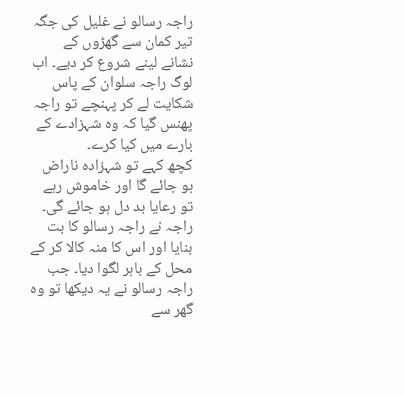راجہ رسالو نے غلیل کی جگہ تیر کمان سے گھڑوں کے نشانے لینے شروع کر دیے۔ اب لوگ راجہ سلوان کے پاس شکایت لے کر پہنچے تو راجہ پھنس گیا کہ وہ شہزادے کے بارے میں کیا کرے۔
کچھ کہے تو شہزادہ ناراض ہو جائے گا اور خاموش رہے تو رعایا بد دل ہو جائے گی۔ راجہ نے راجہ رسالو کا بت بنایا اور اس کا منہ کالا کر کے محل کے باہر لگوا دیا۔ جب راجہ رسالو نے یہ دیکھا تو وہ گھر سے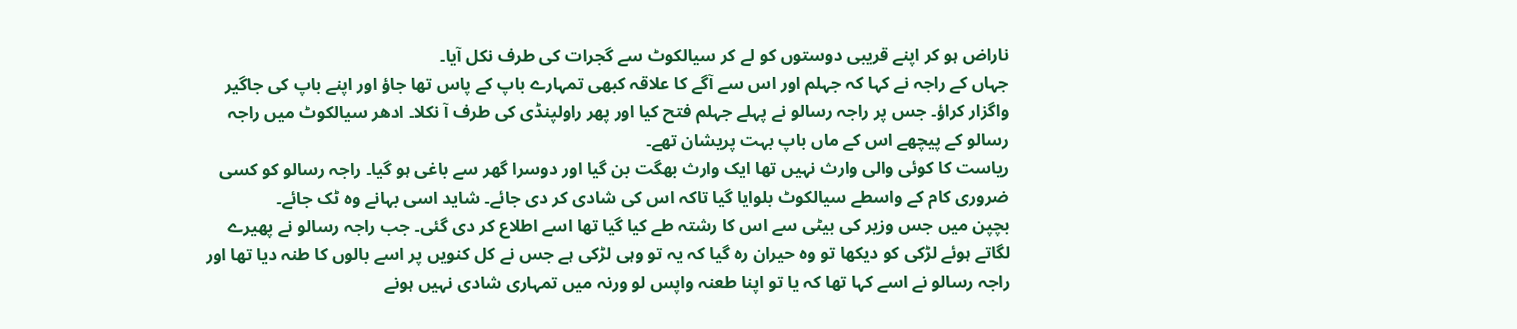ناراض ہو کر اپنے قریبی دوستوں کو لے کر سیالکوٹ سے گجرات کی طرف نکل آیا۔
جہاں کے راجہ نے کہا کہ جہلم اور اس سے آگے کا علاقہ کبھی تمہارے باپ کے پاس تھا جاؤ اور اپنے باپ کی جاگیر واگزار کراؤ۔ جس پر راجہ رسالو نے پہلے جہلم فتح کیا اور پھر راولپنڈی کی طرف آ نکلا۔ ادھر سیالکوٹ میں راجہ رسالو کے پیچھے اس کے ماں باپ بہت پریشان تھے۔
ریاست کا کوئی والی وارث نہیں تھا ایک وارث بھگت بن گیا اور دوسرا گھر سے باغی ہو گیا۔ راجہ رسالو کو کسی ضروری کام کے واسطے سیالکوٹ بلوایا گیا تاکہ اس کی شادی کر دی جائے۔ شاید اسی بہانے وہ ٹک جائے۔
بچپن میں جس وزیر کی بیٹی سے اس کا رشتہ طے کیا گیا تھا اسے اطلاع کر دی گئی۔ جب راجہ رسالو نے پھیرے لگاتے ہوئے لڑکی کو دیکھا تو وہ حیران رہ گیا کہ یہ تو وہی لڑکی ہے جس نے کل کنویں پر اسے بالوں کا طنہ دیا تھا اور راجہ رسالو نے اسے کہا تھا کہ یا تو اپنا طعنہ واپس لو ورنہ میں تمہاری شادی نہیں ہونے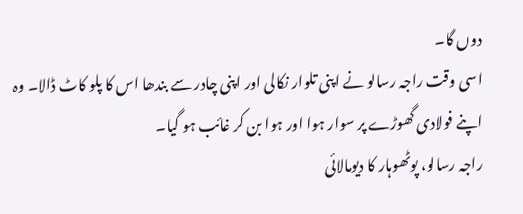دوں گا۔
اسی وقت راجہ رسالو نے اپنی تلوار نکالی اور اپنی چادر سے بندھا اس کا پلو کاٹ ڈالا۔ وہ اپنے فولادی گھوڑے پر سوار ہوا اور ہوا بن کر غائب ہو گیا۔
راجہ رسالو، پوٹھوہار کا دیومالائی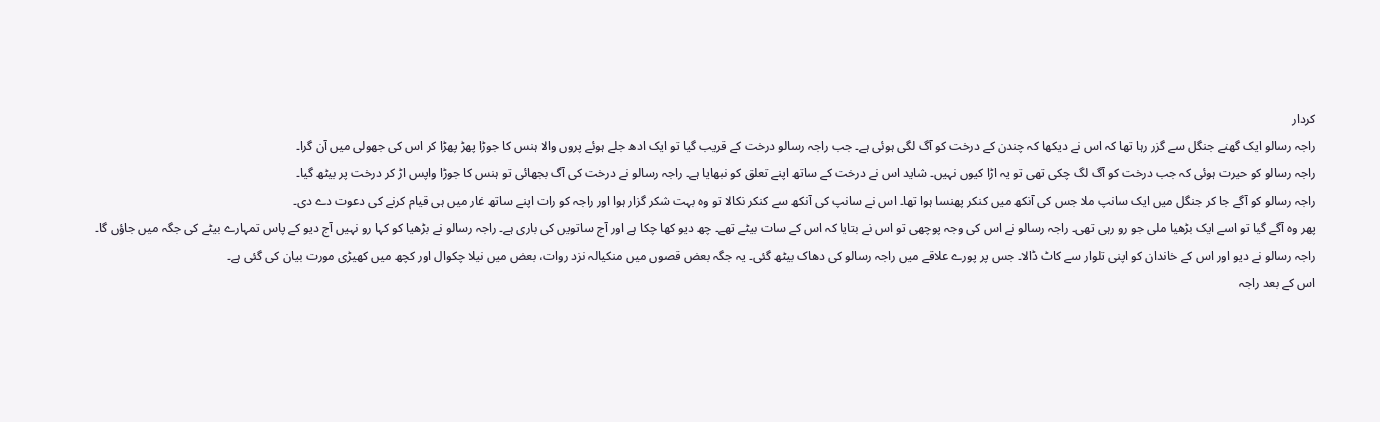کردار
راجہ رسالو ایک گھنے جنگل سے گزر رہا تھا کہ اس نے دیکھا کہ چندن کے درخت کو آگ لگی ہوئی ہے۔ جب راجہ رسالو درخت کے قریب گیا تو ایک ادھ جلے ہوئے پروں والا ہنس کا جوڑا پھڑ پھڑا کر اس کی جھولی میں آن گرا۔
راجہ رسالو کو حیرت ہوئی کہ جب درخت کو آگ لگ چکی تھی تو یہ اڑا کیوں نہیں۔ شاید اس نے درخت کے ساتھ اپنے تعلق کو نبھایا ہے۔ راجہ رسالو نے درخت کی آگ بجھائی تو ہنس کا جوڑا واپس اڑ کر درخت پر بیٹھ گیا۔
راجہ رسالو کو آگے جا کر جنگل میں ایک سانپ ملا جس کی آنکھ میں کنکر پھنسا ہوا تھا۔ اس نے سانپ کی آنکھ سے کنکر نکالا تو وہ بہت شکر گزار ہوا اور راجہ کو رات اپنے ساتھ غار میں ہی قیام کرنے کی دعوت دے دی۔
پھر وہ آگے گیا تو اسے ایک بڑھیا ملی جو رو رہی تھی۔ راجہ رسالو نے اس کی وجہ پوچھی تو اس نے بتایا کہ اس کے سات بیٹے تھے۔ چھ دیو کھا چکا ہے اور آج ساتویں کی باری ہے۔ راجہ رسالو نے بڑھیا کو کہا رو نہیں آج دیو کے پاس تمہارے بیٹے کی جگہ میں جاؤں گا۔
راجہ رسالو نے دیو اور اس کے خاندان کو اپنی تلوار سے کاٹ ڈالا۔ جس پر پورے علاقے میں راجہ رسالو کی دھاک بیٹھ گئی۔ یہ جگہ بعض قصوں میں منکیالہ نزد روات، بعض میں نیلا چکوال اور کچھ میں کھیڑی مورت بیان کی گئی ہے۔
اس کے بعد راجہ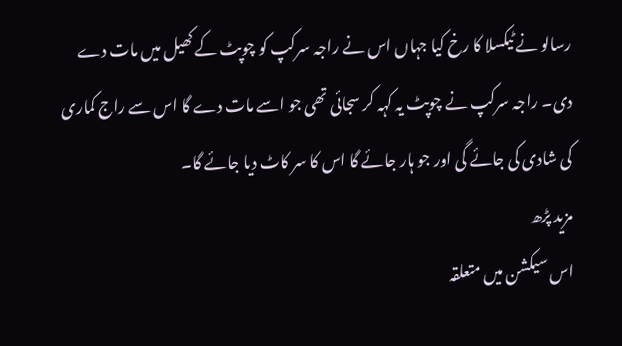رسالو نے ٹیکسلا کا رخ کیا جہاں اس نے راجہ سرکپ کو چوپٹ کے کھیل میں مات دے دی۔ راجہ سرکپ نے چوپٹ یہ کہہ کر سجائی تھی جو اسے مات دے گا اس سے راج کماری کی شادی کی جائے گی اور جو ہار جائے گا اس کا سر کاٹ دیا جائے گا۔
مزید پڑھ
اس سیکشن میں متعلقہ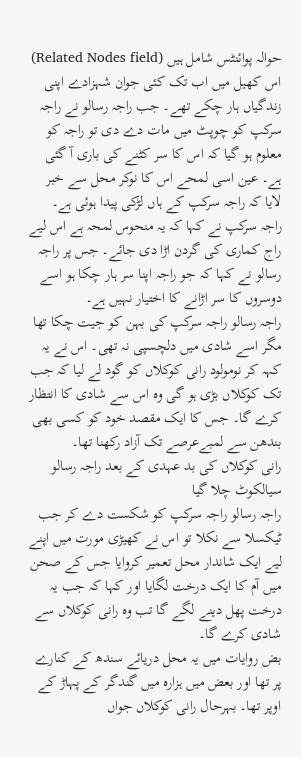حوالہ پوائنٹس شامل ہیں (Related Nodes field)
اس کھیل میں اب تک کئی جوان شہزادے اپنی زندگیاں ہار چکے تھے۔ جب راجہ رسالو نے راجہ سرکپ کو چوپٹ میں مات دے دی تو راجہ کو معلوم ہو گیا کہ اس کا سر کٹنے کی باری آ گئی ہے۔ عین اسی لمحے اس کا نوکر محل سے خبر لایا کہ راجہ سرکپ کے ہاں لڑکی پیدا ہوئی ہے۔
راجہ سرکپ نے کہا کہ یہ منحوس لمحہ ہے اس لیے راج کماری کی گردن اڑا دی جائے۔ جس پر راجہ رسالو نے کہا کہ جو راجہ اپنا سر ہار چکا ہو اسے دوسروں کا سر اڑانے کا اختیار نہیں ہے۔
راجہ رسالو راجہ سرکپ کی بہن کو جیت چکا تھا مگر اسے شادی میں دلچسپی نہ تھی۔ اس نے یہ کہہ کر نومولود رانی کوکلاں کو گود لے لیا کہ جب تک کوکلاں بڑی ہو گی وہ اس سے شادی کا انتظار کرے گا۔ جس کا ایک مقصد خود کو کسی بھی بندھن سے لمبےعرصے تک آزاد رکھنا تھا۔
رانی کوکلاں کی بد عہدی کے بعد راجہ رسالو سیالکوٹ چلا گیا
راجہ رسالو راجہ سرکپ کو شکست دے کر جب ٹیکسلا سے نکلا تو اس نے کھیڑی مورت میں اپنے لیے ایک شاندار محل تعمیر کروایا جس کے صحن میں آم کا ایک درخت لگایا اور کہا کہ جب یہ درخت پھل دینے لگے گا تب وہ رانی کوکلاں سے شادی کرے گا۔
بض روایات میں یہ محل دریائے سندھ کے کنارے پر تھا اور بعض میں ہزارہ میں گندگر کے پہاڑ کے اوپر تھا۔ بہرحال رانی کوکلاں جواں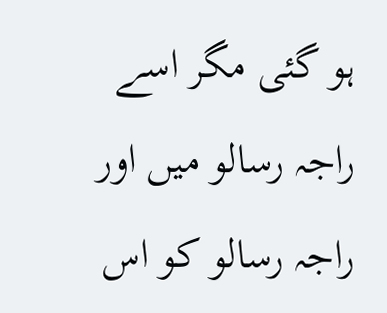ہو گئی مگر اسے راجہ رسالو میں اور راجہ رسالو کو اس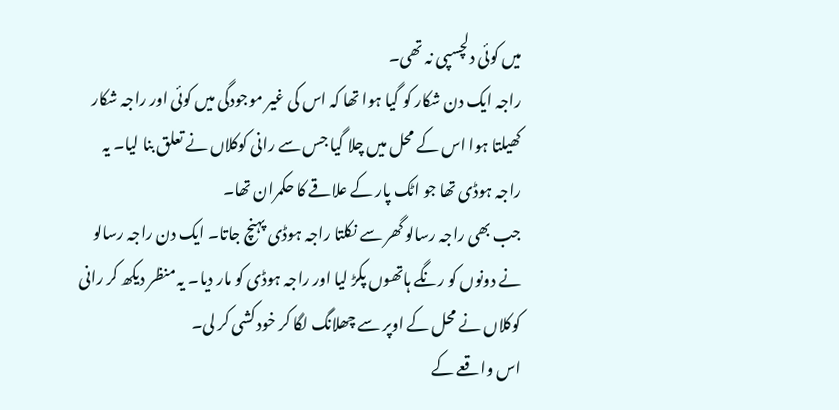میں کوئی دلچسپی نہ تھی۔
راجہ ایک دن شکار کو گیا ہوا تھا کہ اس کی غیر موجودگی میں کوئی اور راجہ شکار کھیلتا ہوا اس کے محل میں چلا گیا جس سے رانی کوکلاں نے تعلق بنا لیا۔ یہ راجہ ہوڈی تھا جو اٹک پار کے علاقے کا حکمران تھا۔
جب بھی راجہ رسالو گھر سے نکلتا راجہ ہوڈی پہنچ جاتا۔ ایک دن راجہ رسالو نے دونوں کو رنگے ہاتھوں پکڑ لیا اور راجہ ہوڈی کو مار دیا۔ یہ منظر دیکھ کر رانی کوکلاں نے محل کے اوپر سے چھلانگ لگا کر خود کشی کر لی۔
اس واقعے کے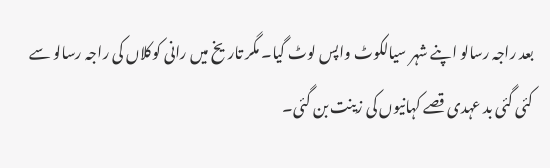بعد راجہ رسالو اپنے شہر سیالکوٹ واپس لوٹ گیا۔ مگر تاریخ میں رانی کوکلاں کی راجہ رسالو سے کئی گئی بد عہدی قصے کہانیوں کی زینت بن گئی۔